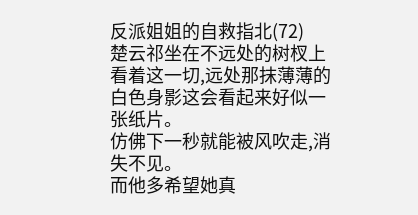反派姐姐的自救指北(72)
楚云祁坐在不远处的树杈上看着这一切,远处那抹薄薄的白色身影这会看起来好似一张纸片。
仿佛下一秒就能被风吹走,消失不见。
而他多希望她真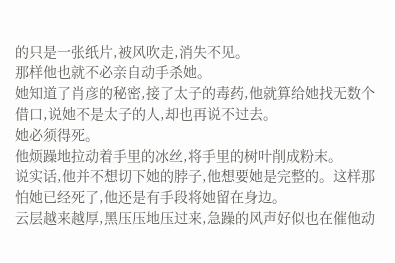的只是一张纸片,被风吹走,消失不见。
那样他也就不必亲自动手杀她。
她知道了肖彦的秘密,接了太子的毒药,他就算给她找无数个借口,说她不是太子的人,却也再说不过去。
她必须得死。
他烦躁地拉动着手里的冰丝,将手里的树叶削成粉末。
说实话,他并不想切下她的脖子,他想要她是完整的。这样那怕她已经死了,他还是有手段将她留在身边。
云层越来越厚,黑压压地压过来,急躁的风声好似也在催他动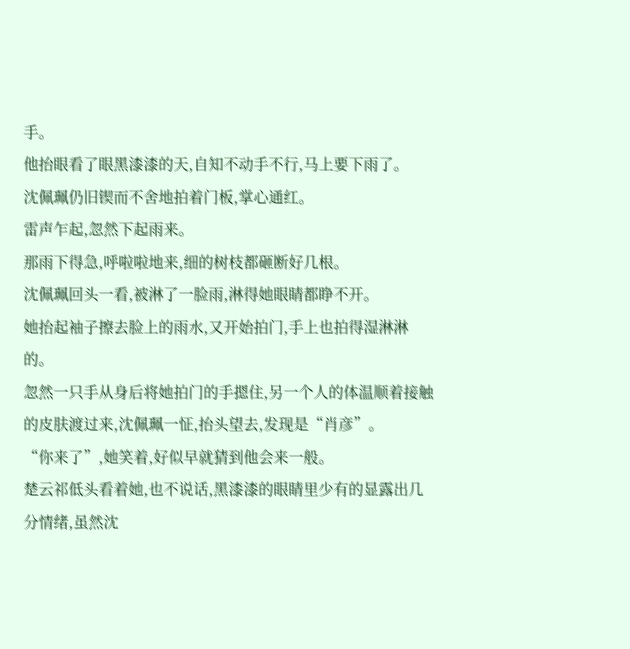手。
他抬眼看了眼黑漆漆的天,自知不动手不行,马上要下雨了。
沈佩珮仍旧锲而不舍地拍着门板,掌心通红。
雷声乍起,忽然下起雨来。
那雨下得急,呼啦啦地来,细的树枝都砸断好几根。
沈佩珮回头一看,被淋了一脸雨,淋得她眼睛都睁不开。
她抬起袖子擦去脸上的雨水,又开始拍门,手上也拍得湿淋淋的。
忽然一只手从身后将她拍门的手摁住,另一个人的体温顺着接触的皮肤渡过来,沈佩珮一怔,抬头望去,发现是“肖彦”。
“你来了”,她笑着,好似早就猜到他会来一般。
楚云祁低头看着她,也不说话,黑漆漆的眼睛里少有的显露出几分情绪,虽然沈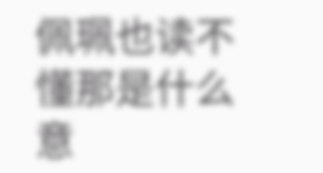佩珮也读不懂那是什么意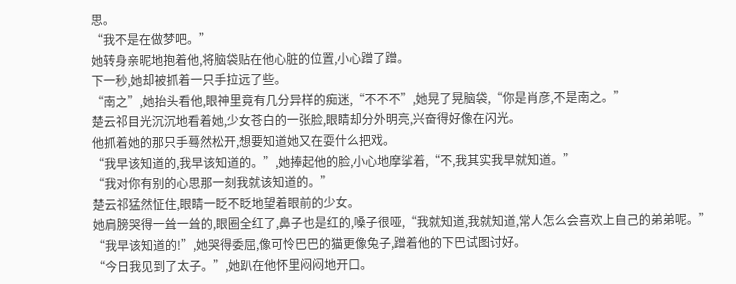思。
“我不是在做梦吧。”
她转身亲昵地抱着他,将脑袋贴在他心脏的位置,小心蹭了蹭。
下一秒,她却被抓着一只手拉远了些。
“南之”,她抬头看他,眼神里竟有几分异样的痴迷,“不不不”,她晃了晃脑袋,“你是肖彦,不是南之。”
楚云祁目光沉沉地看着她,少女苍白的一张脸,眼睛却分外明亮,兴奋得好像在闪光。
他抓着她的那只手蓦然松开,想要知道她又在耍什么把戏。
“我早该知道的,我早该知道的。”,她捧起他的脸,小心地摩挲着,“不,我其实我早就知道。”
“我对你有别的心思那一刻我就该知道的。”
楚云祁猛然怔住,眼睛一眨不眨地望着眼前的少女。
她肩膀哭得一耸一耸的,眼圈全红了,鼻子也是红的,嗓子很哑,“我就知道,我就知道,常人怎么会喜欢上自己的弟弟呢。”
“我早该知道的!”,她哭得委屈,像可怜巴巴的猫更像兔子,蹭着他的下巴试图讨好。
“今日我见到了太子。”,她趴在他怀里闷闷地开口。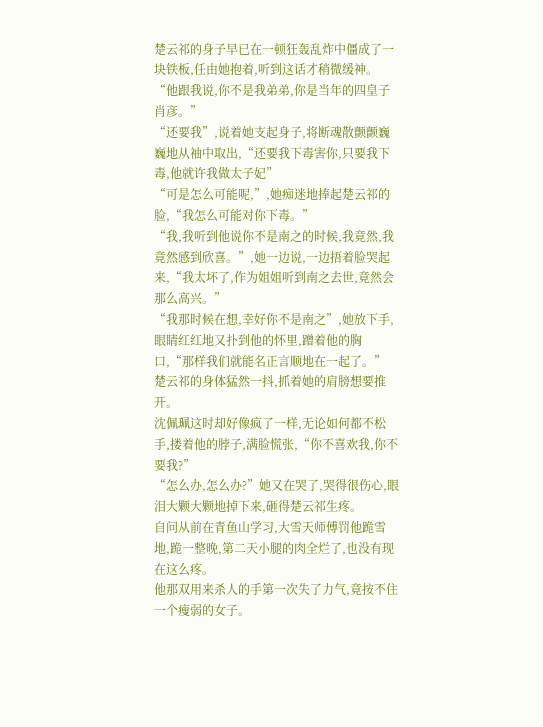楚云祁的身子早已在一顿狂轰乱炸中僵成了一块铁板,任由她抱着,听到这话才稍微缓神。
“他跟我说,你不是我弟弟,你是当年的四皇子肖彦。”
“还要我”,说着她支起身子,将断魂散颤颤巍巍地从袖中取出,“还要我下毒害你,只要我下毒,他就许我做太子妃”
“可是怎么可能呢,”,她痴迷地捧起楚云祁的脸,“我怎么可能对你下毒。”
“我,我听到他说你不是南之的时候,我竟然,我竟然感到欣喜。”,她一边说,一边捂着脸哭起来,“我太坏了,作为姐姐听到南之去世,竟然会那么高兴。”
“我那时候在想,幸好你不是南之”,她放下手,眼睛红红地又扑到他的怀里,蹭着他的胸口,“那样我们就能名正言顺地在一起了。”
楚云祁的身体猛然一抖,抓着她的肩膀想要推开。
沈佩珮这时却好像疯了一样,无论如何都不松手,搂着他的脖子,满脸慌张,“你不喜欢我,你不要我?”
“怎么办,怎么办?”她又在哭了,哭得很伤心,眼泪大颗大颗地掉下来,砸得楚云祁生疼。
自问从前在青鱼山学习,大雪天师傅罚他跪雪地,跪一整晚,第二天小腿的肉全烂了,也没有现在这么疼。
他那双用来杀人的手第一次失了力气,竟按不住一个瘦弱的女子。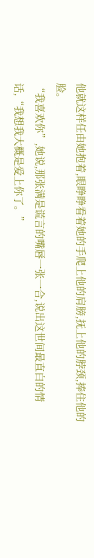他就这样任由她抱着,眼睁睁看着她的手爬上他的肩膀,抚上他的脖颈,捧住他的脸。
“我喜欢你”,她说,那张满是谎言的嘴唇一张一合,说出这世间最直白的情话,“我想我大概是爱上你了。”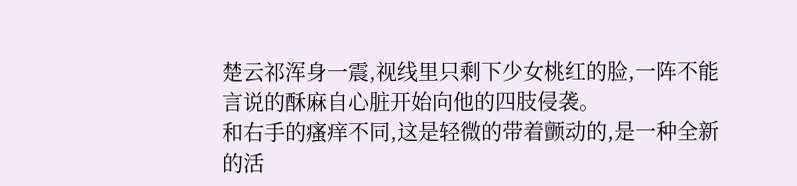楚云祁浑身一震,视线里只剩下少女桃红的脸,一阵不能言说的酥麻自心脏开始向他的四肢侵袭。
和右手的瘙痒不同,这是轻微的带着颤动的,是一种全新的活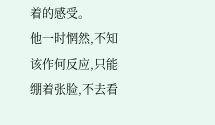着的感受。
他一时惘然,不知该作何反应,只能绷着张脸,不去看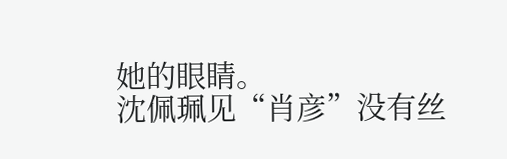她的眼睛。
沈佩珮见“肖彦”没有丝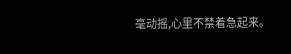毫动摇,心里不禁着急起来。